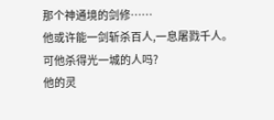那个神通境的剑修……
他或许能一剑斩杀百人,一息屠戮千人。
可他杀得光一城的人吗?
他的灵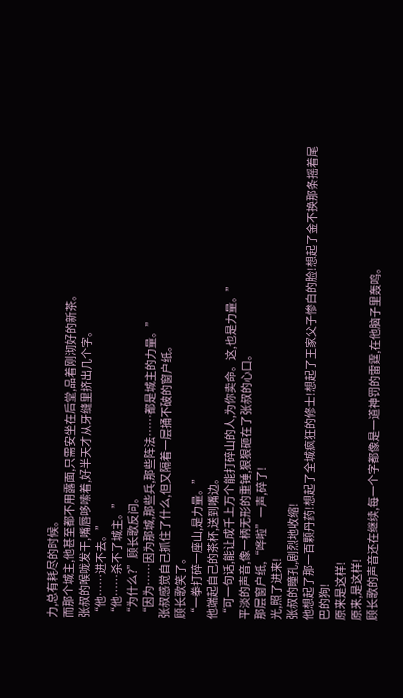力,总有耗尽的时候。
而那个城主,他甚至都不用露面,只需安坐在后堂,品着刚沏好的新茶。
张叔的喉咙发干,嘴唇哆嗦着,好半天才从牙缝里挤出几个字。
“他……进不去。”
“他……杀不了城主。”
“为什么?”顾长歌反问。
“因为……因为那城,那些兵,那些阵法……都是城主的力量。”
张叔感觉自己抓住了什么,但又隔着一层捅不破的窗户纸。
顾长歌笑了。
“一拳打碎一座山,是力量。”
他端起自己的茶杯,送到嘴边。
“可一句话,能让成千上万个能打碎山的人,为你卖命。这,也是力量。”
平淡的声音,像一柄无形的重锤,狠狠砸在了张叔的心口。
那层窗户纸,“哗啦”一声,碎了!
光,照了进来!
张叔的瞳孔,剧烈地收缩!
他想起了那一百颗丹药!想起了全城疯狂的修士!想起了王家父子惨白的脸!想起了金不换那条摇着尾巴的狗!
原来是这样!
原来,是这样!
顾长歌的声音还在继续,每一个字都像是一道神罚的雷霆,在他脑子里轰鸣。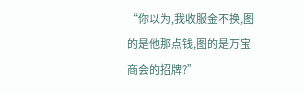“你以为,我收服金不换,图的是他那点钱,图的是万宝商会的招牌?”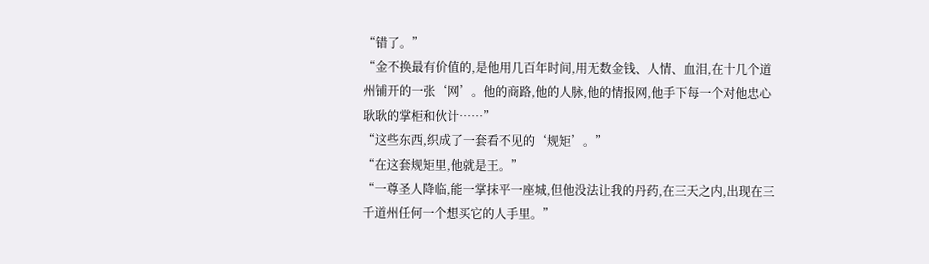“错了。”
“金不换最有价值的,是他用几百年时间,用无数金钱、人情、血泪,在十几个道州铺开的一张‘网’。他的商路,他的人脉,他的情报网,他手下每一个对他忠心耿耿的掌柜和伙计……”
“这些东西,织成了一套看不见的‘规矩’。”
“在这套规矩里,他就是王。”
“一尊圣人降临,能一掌抹平一座城,但他没法让我的丹药,在三天之内,出现在三千道州任何一个想买它的人手里。”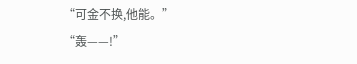“可金不换,他能。”
“轰——!”